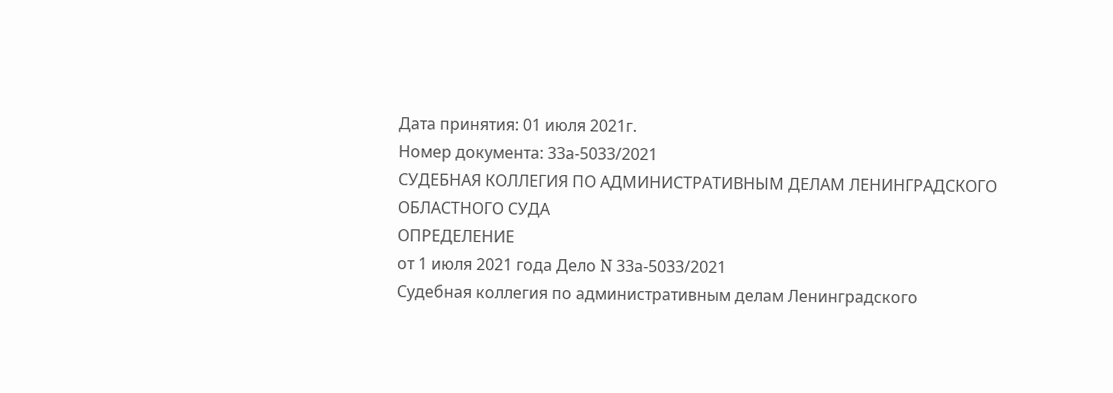Дата принятия: 01 июля 2021г.
Номер документа: 33а-5033/2021
СУДЕБНАЯ КОЛЛЕГИЯ ПО АДМИНИСТРАТИВНЫМ ДЕЛАМ ЛЕНИНГРАДСКОГО ОБЛАСТНОГО СУДА
ОПРЕДЕЛЕНИЕ
от 1 июля 2021 года Дело N 33а-5033/2021
Судебная коллегия по административным делам Ленинградского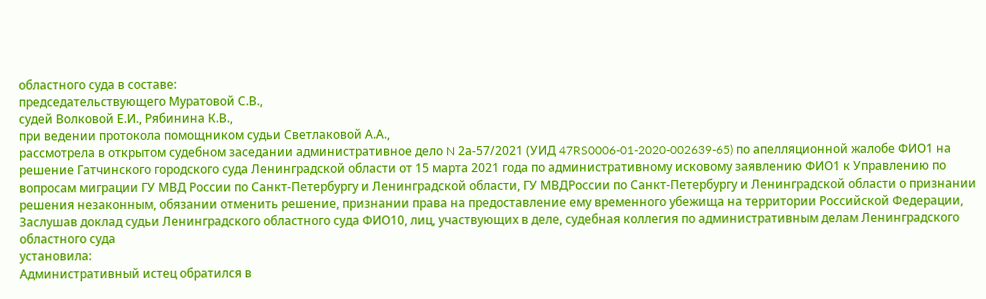областного суда в составе:
председательствующего Муратовой С.В.,
судей Волковой Е.И., Рябинина К.В.,
при ведении протокола помощником судьи Светлаковой А.А.,
рассмотрела в открытом судебном заседании административное дело N 2а-57/2021 (УИД 47RS0006-01-2020-002639-65) по апелляционной жалобе ФИО1 на решение Гатчинского городского суда Ленинградской области от 15 марта 2021 года по административному исковому заявлению ФИО1 к Управлению по вопросам миграции ГУ МВД России по Санкт-Петербургу и Ленинградской области, ГУ МВДРоссии по Санкт-Петербургу и Ленинградской области о признании решения незаконным, обязании отменить решение, признании права на предоставление ему временного убежища на территории Российской Федерации,
Заслушав доклад судьи Ленинградского областного суда ФИО10, лиц, участвующих в деле, судебная коллегия по административным делам Ленинградского областного суда
установила:
Административный истец обратился в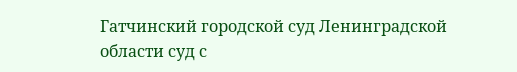Гатчинский городской суд Ленинградской области суд с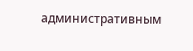административным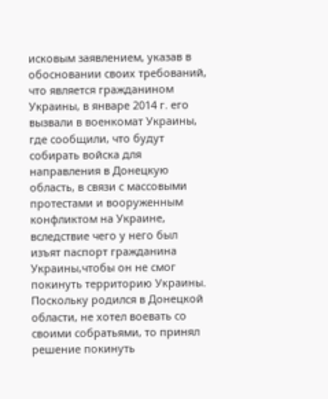исковым заявлением, указав в обосновании своих требований, что является гражданином Украины, в январе 2014 г. его вызвали в военкомат Украины, где сообщили, что будут собирать войска для направления в Донецкую область, в связи с массовыми протестами и вооруженным конфликтом на Украине, вследствие чего у него был изъят паспорт гражданина Украины,чтобы он не смог покинуть территорию Украины. Поскольку родился в Донецкой области, не хотел воевать со своими собратьями, то принял решение покинуть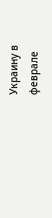Украину в феврале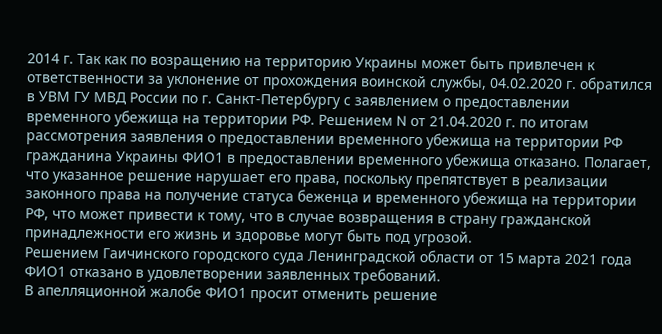2014 г. Так как по возращению на территорию Украины может быть привлечен к ответственности за уклонение от прохождения воинской службы, 04.02.2020 г. обратился в УВМ ГУ МВД России по г. Санкт-Петербургу с заявлением о предоставлении временного убежища на территории РФ. Решением N от 21.04.2020 г. по итогам рассмотрения заявления о предоставлении временного убежища на территории РФ гражданина Украины ФИО1 в предоставлении временного убежища отказано. Полагает, что указанное решение нарушает его права, поскольку препятствует в реализации законного права на получение статуса беженца и временного убежища на территории РФ, что может привести к тому, что в случае возвращения в страну гражданской принадлежности его жизнь и здоровье могут быть под угрозой.
Решением Гаичинского городского суда Ленинградской области от 15 марта 2021 года ФИО1 отказано в удовлетворении заявленных требований.
В апелляционной жалобе ФИО1 просит отменить решение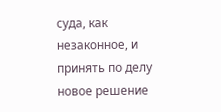суда, как незаконное, и принять по делу новое решение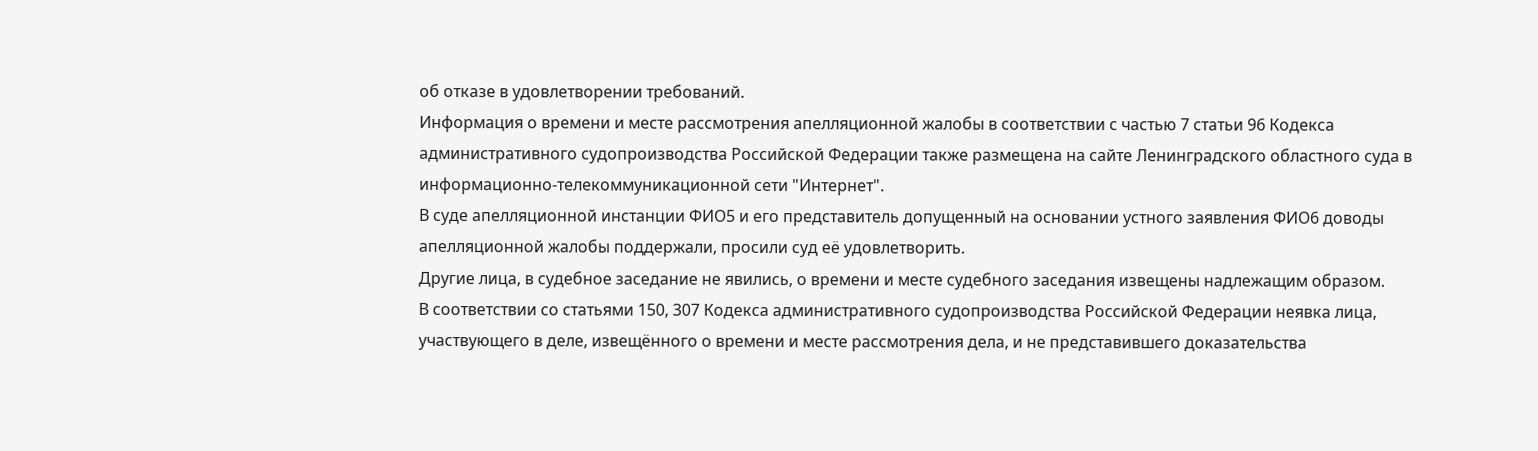об отказе в удовлетворении требований.
Информация о времени и месте рассмотрения апелляционной жалобы в соответствии с частью 7 статьи 96 Кодекса административного судопроизводства Российской Федерации также размещена на сайте Ленинградского областного суда в информационно-телекоммуникационной сети "Интернет".
В суде апелляционной инстанции ФИО5 и его представитель допущенный на основании устного заявления ФИО6 доводы апелляционной жалобы поддержали, просили суд её удовлетворить.
Другие лица, в судебное заседание не явились, о времени и месте судебного заседания извещены надлежащим образом.
В соответствии со статьями 150, 307 Кодекса административного судопроизводства Российской Федерации неявка лица, участвующего в деле, извещённого о времени и месте рассмотрения дела, и не представившего доказательства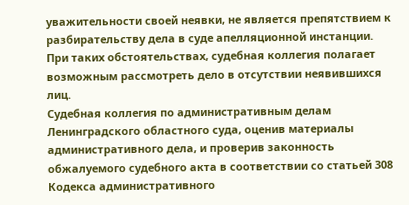уважительности своей неявки, не является препятствием к разбирательству дела в суде апелляционной инстанции.
При таких обстоятельствах, судебная коллегия полагает возможным рассмотреть дело в отсутствии неявившихся лиц.
Судебная коллегия по административным делам Ленинградского областного суда, оценив материалы административного дела, и проверив законность обжалуемого судебного акта в соответствии со статьей 308 Кодекса административного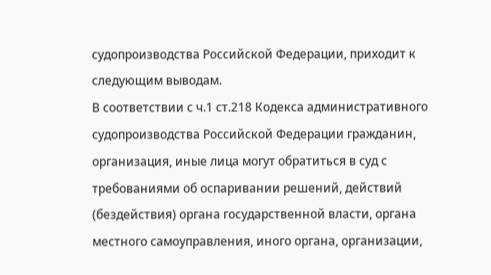судопроизводства Российской Федерации, приходит к следующим выводам.
В соответствии с ч.1 ст.218 Кодекса административного судопроизводства Российской Федерации гражданин, организация, иные лица могут обратиться в суд с требованиями об оспаривании решений, действий (бездействия) органа государственной власти, органа местного самоуправления, иного органа, организации,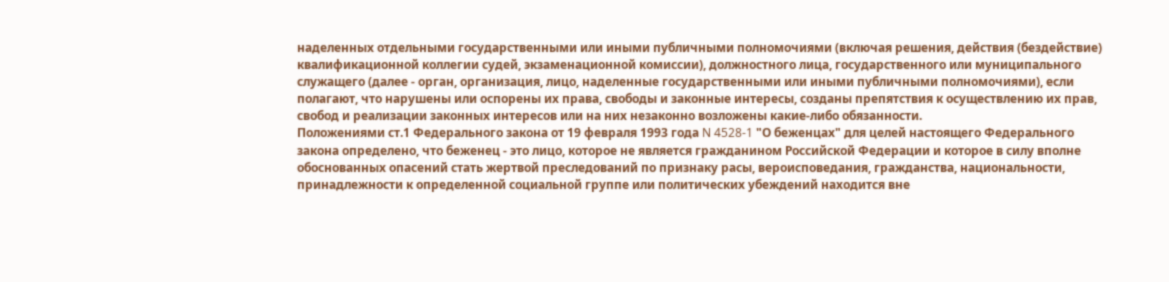наделенных отдельными государственными или иными публичными полномочиями (включая решения, действия (бездействие) квалификационной коллегии судей, экзаменационной комиссии), должностного лица, государственного или муниципального служащего (далее - орган, организация, лицо, наделенные государственными или иными публичными полномочиями), если полагают, что нарушены или оспорены их права, свободы и законные интересы, созданы препятствия к осуществлению их прав, свобод и реализации законных интересов или на них незаконно возложены какие-либо обязанности.
Положениями ст.1 Федерального закона от 19 февраля 1993 года N 4528-1 "О беженцах" для целей настоящего Федерального закона определено, что беженец - это лицо, которое не является гражданином Российской Федерации и которое в силу вполне обоснованных опасений стать жертвой преследований по признаку расы, вероисповедания, гражданства, национальности, принадлежности к определенной социальной группе или политических убеждений находится вне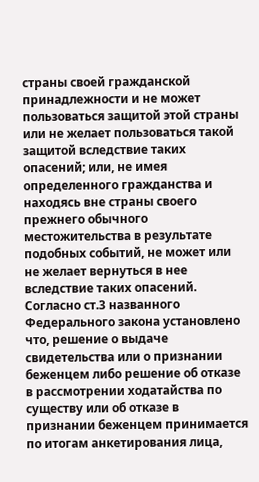страны своей гражданской принадлежности и не может пользоваться защитой этой страны или не желает пользоваться такой защитой вследствие таких опасений; или, не имея определенного гражданства и находясь вне страны своего прежнего обычного местожительства в результате подобных событий, не может или не желает вернуться в нее вследствие таких опасений.
Согласно ст.3 названного Федерального закона установлено что, решение о выдаче свидетельства или о признании беженцем либо решение об отказе в рассмотрении ходатайства по существу или об отказе в признании беженцем принимается по итогам анкетирования лица,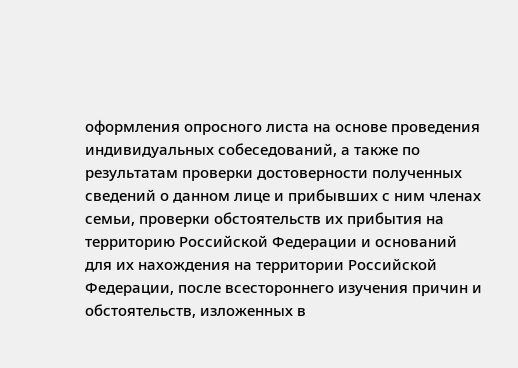оформления опросного листа на основе проведения индивидуальных собеседований, а также по результатам проверки достоверности полученных сведений о данном лице и прибывших с ним членах семьи, проверки обстоятельств их прибытия на территорию Российской Федерации и оснований для их нахождения на территории Российской Федерации, после всестороннего изучения причин и обстоятельств, изложенных в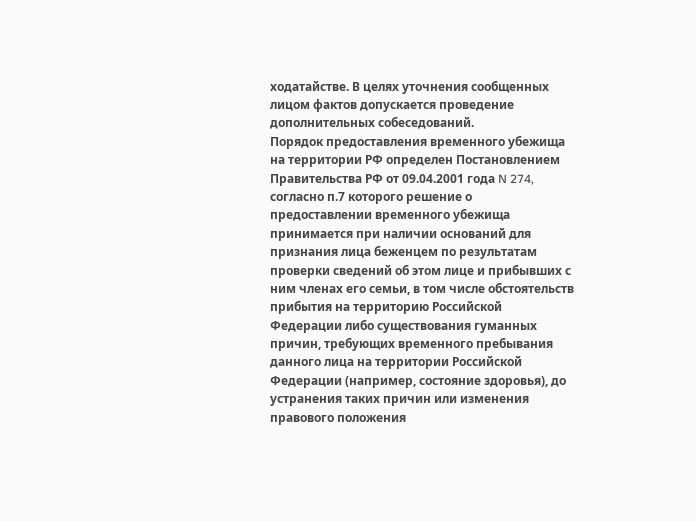ходатайстве. В целях уточнения сообщенных лицом фактов допускается проведение дополнительных собеседований.
Порядок предоставления временного убежища на территории РФ определен Постановлением Правительства РФ от 09.04.2001 года N 274, согласно п.7 которого решение о предоставлении временного убежища принимается при наличии оснований для признания лица беженцем по результатам проверки сведений об этом лице и прибывших с ним членах его семьи, в том числе обстоятельств прибытия на территорию Российской Федерации либо существования гуманных причин, требующих временного пребывания данного лица на территории Российской Федерации (например, состояние здоровья), до устранения таких причин или изменения правового положения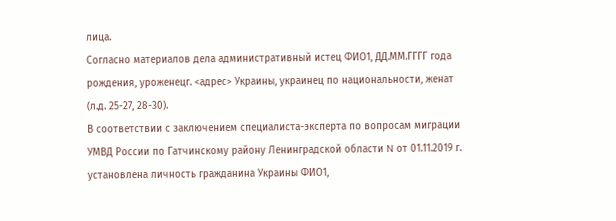лица.
Согласно материалов дела административный истец ФИО1, ДД.ММ.ГГГГ года рождения, уроженецг. <адрес> Украины, украинец по национальности, женат (л.д. 25-27, 28-30).
В соответствии с заключением специалиста-эксперта по вопросам миграции УМВД России по Гатчинскому району Ленинградской области N от 01.11.2019 г. установлена личность гражданина Украины ФИО1,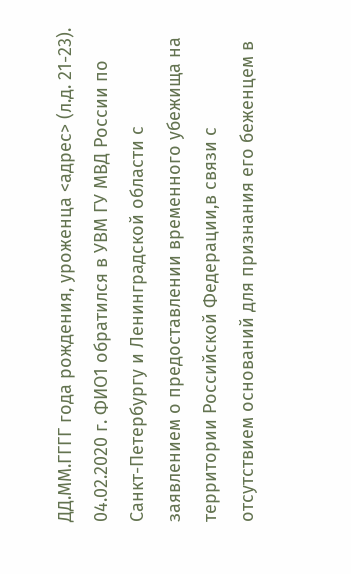ДД.ММ.ГГГГ года рождения, уроженца <адрес> (л.д. 21-23).
04.02.2020 г. ФИО1 обратился в УВМ ГУ МВД России по Санкт-Петербургу и Ленинградской области с заявлением о предоставлении временного убежища на территории Российской Федерации,в связи с отсутствием оснований для признания его беженцем в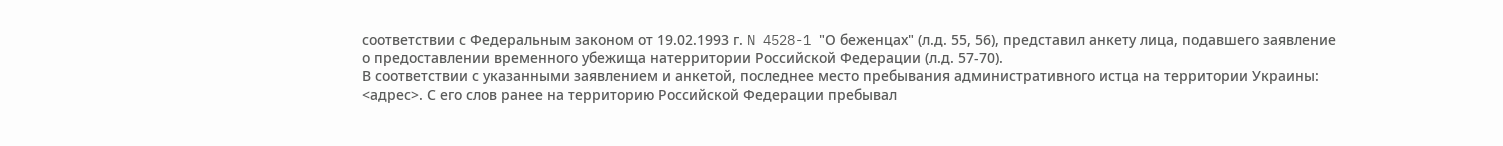соответствии с Федеральным законом от 19.02.1993 г. N 4528-1 "О беженцах" (л.д. 55, 56), представил анкету лица, подавшего заявление о предоставлении временного убежища натерритории Российской Федерации (л.д. 57-70).
В соответствии с указанными заявлением и анкетой, последнее место пребывания административного истца на территории Украины: <адрес>. С его слов ранее на территорию Российской Федерации пребывал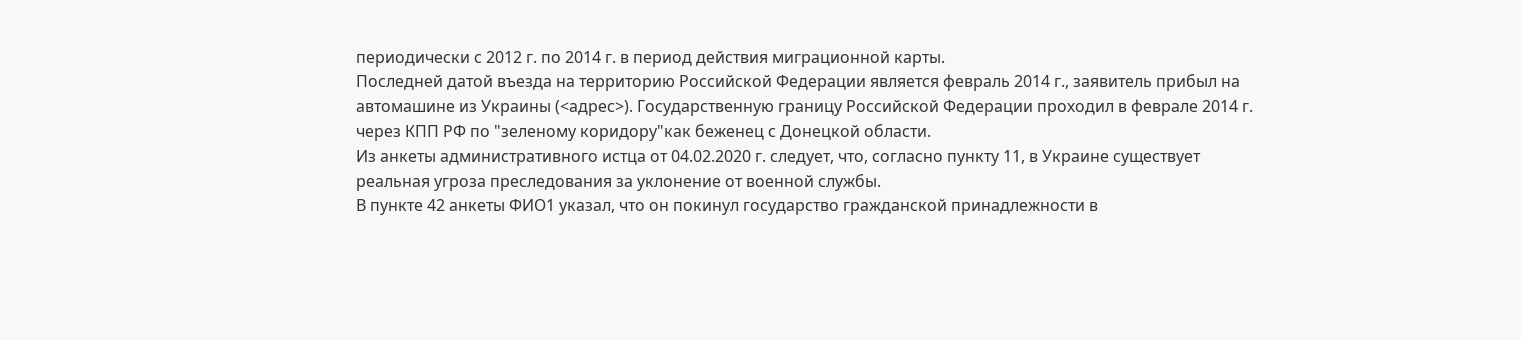периодически с 2012 г. по 2014 г. в период действия миграционной карты.
Последней датой въезда на территорию Российской Федерации является февраль 2014 г., заявитель прибыл на автомашине из Украины (<адрес>). Государственную границу Российской Федерации проходил в феврале 2014 г. через КПП РФ по "зеленому коридору"как беженец с Донецкой области.
Из анкеты административного истца от 04.02.2020 г. следует, что, согласно пункту 11, в Украине существует реальная угроза преследования за уклонение от военной службы.
В пункте 42 анкеты ФИО1 указал, что он покинул государство гражданской принадлежности в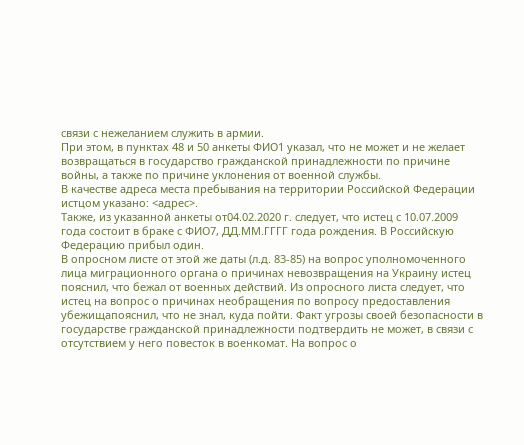связи с нежеланием служить в армии.
При этом, в пунктах 48 и 50 анкеты ФИО1 указал, что не может и не желает возвращаться в государство гражданской принадлежности по причине войны, а также по причине уклонения от военной службы.
В качестве адреса места пребывания на территории Российской Федерации истцом указано: <адрес>.
Также, из указанной анкеты от04.02.2020 г. следует, что истец с 10.07.2009 года состоит в браке с ФИО7, ДД.ММ.ГГГГ года рождения. В Российскую Федерацию прибыл один.
В опросном листе от этой же даты (л.д. 83-85) на вопрос уполномоченного лица миграционного органа о причинах невозвращения на Украину истец пояснил, что бежал от военных действий. Из опросного листа следует, что истец на вопрос о причинах необращения по вопросу предоставления убежищапояснил, что не знал, куда пойти. Факт угрозы своей безопасности в государстве гражданской принадлежности подтвердить не может, в связи с отсутствием у него повесток в военкомат. На вопрос о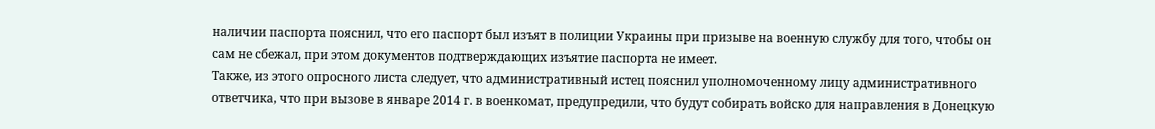наличии паспорта пояснил, что его паспорт был изъят в полиции Украины при призыве на военную службу для того, чтобы он сам не сбежал, при этом документов подтверждающих изъятие паспорта не имеет.
Также, из этого опросного листа следует, что административный истец пояснил уполномоченному лицу административного ответчика, что при вызове в январе 2014 г. в военкомат, предупредили, что будут собирать войско для направления в Донецкую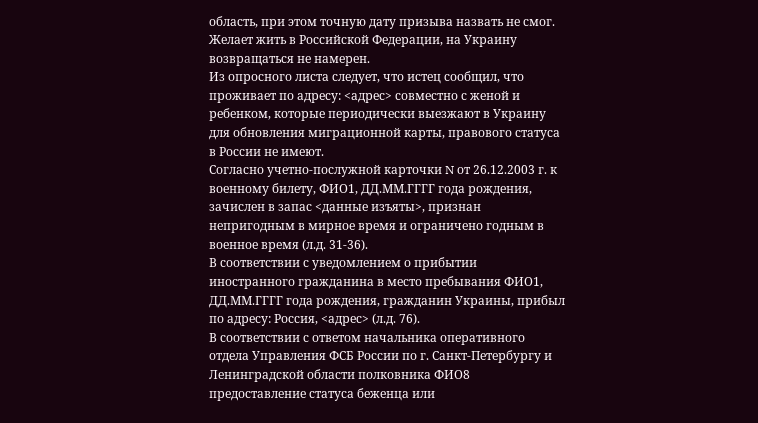область, при этом точную дату призыва назвать не смог. Желает жить в Российской Федерации, на Украину возвращаться не намерен.
Из опросного листа следует, что истец сообщил, что проживает по адресу: <адрес> совместно с женой и ребенком, которые периодически выезжают в Украину для обновления миграционной карты, правового статуса в России не имеют.
Согласно учетно-послужной карточки N от 26.12.2003 г. к военному билету, ФИО1, ДД.ММ.ГГГГ года рождения, зачислен в запас <данные изъяты>, признан непригодным в мирное время и ограничено годным в военное время (л.д. 31-36).
В соответствии с уведомлением о прибытии иностранного гражданина в место пребывания ФИО1, ДД.ММ.ГГГГ года рождения, гражданин Украины, прибыл по адресу: Россия, <адрес> (л.д. 76).
В соответствии с ответом начальника оперативного отдела Управления ФСБ России по г. Санкт-Петербургу и Ленинградской области полковника ФИО8 предоставление статуса беженца или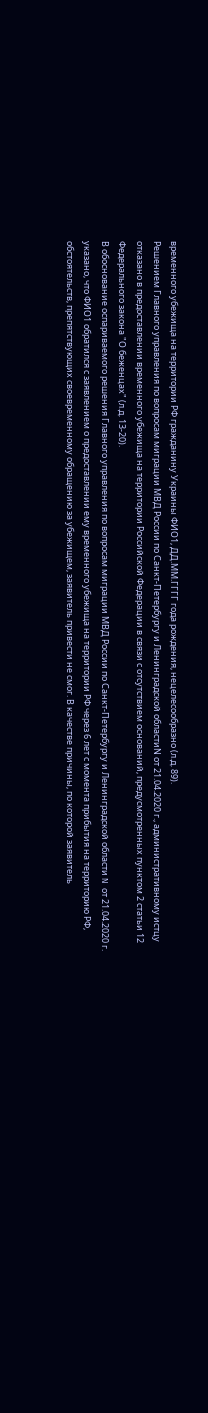временного убежища на территории РФ гражданину Украины ФИО1, ДД.ММ.ГГГГ года рождения, нецелесообразно (л.д. 89).
Решением Главного управления по вопросам миграции МВД России по Санкт-Петербургу и Ленинградской областиN от 21.04.2020 г., административному истцу отказано в предоставлении временного убежища на территории Российской Федерации в связи с отсутствием оснований, предусмотренных пунктом 2 статьи 12 Федерального закона "О беженцах" (л.д. 13-20).
В обоснование оспариваемого решения Главного управления по вопросам миграции МВД России по Санкт-Петербургу и Ленинградской области N от 21.04.2020 г. указано, что ФИО1 обратился с заявлением о предоставлении ему временного убежища на территории РФ через 6 лет с момента прибытия на территорию РФ, обстоятельств, препятствующих своевременному обращению за убежищем, заявитель привести не смог. В качестве причины, по которой заявитель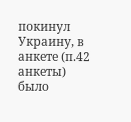покинул Украину, в анкете (п.42 анкеты) было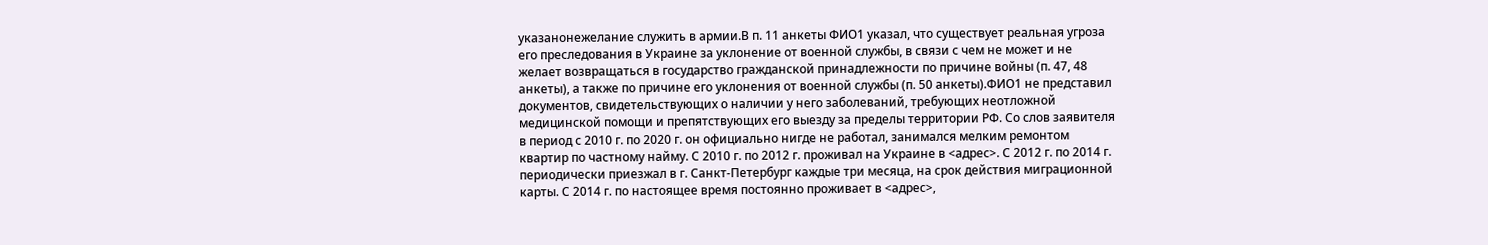указанонежелание служить в армии.В п. 11 анкеты ФИО1 указал, что существует реальная угроза его преследования в Украине за уклонение от военной службы, в связи с чем не может и не желает возвращаться в государство гражданской принадлежности по причине войны (п. 47, 48 анкеты), а также по причине его уклонения от военной службы (п. 50 анкеты).ФИО1 не представил документов, свидетельствующих о наличии у него заболеваний, требующих неотложной медицинской помощи и препятствующих его выезду за пределы территории РФ. Со слов заявителя в период с 2010 г. по 2020 г. он официально нигде не работал, занимался мелким ремонтом квартир по частному найму. С 2010 г. по 2012 г. проживал на Украине в <адрес>. С 2012 г. по 2014 г. периодически приезжал в г. Санкт-Петербург каждые три месяца, на срок действия миграционной карты. С 2014 г. по настоящее время постоянно проживает в <адрес>,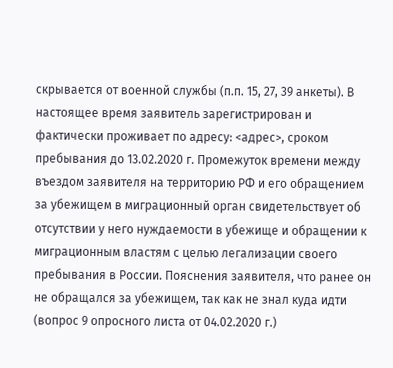скрывается от военной службы (п.п. 15, 27, 39 анкеты). В настоящее время заявитель зарегистрирован и фактически проживает по адресу: <адрес>, сроком пребывания до 13.02.2020 г. Промежуток времени между въездом заявителя на территорию РФ и его обращением за убежищем в миграционный орган свидетельствует об отсутствии у него нуждаемости в убежище и обращении к миграционным властям с целью легализации своего пребывания в России. Пояснения заявителя, что ранее он не обращался за убежищем, так как не знал куда идти (вопрос 9 опросного листа от 04.02.2020 г.)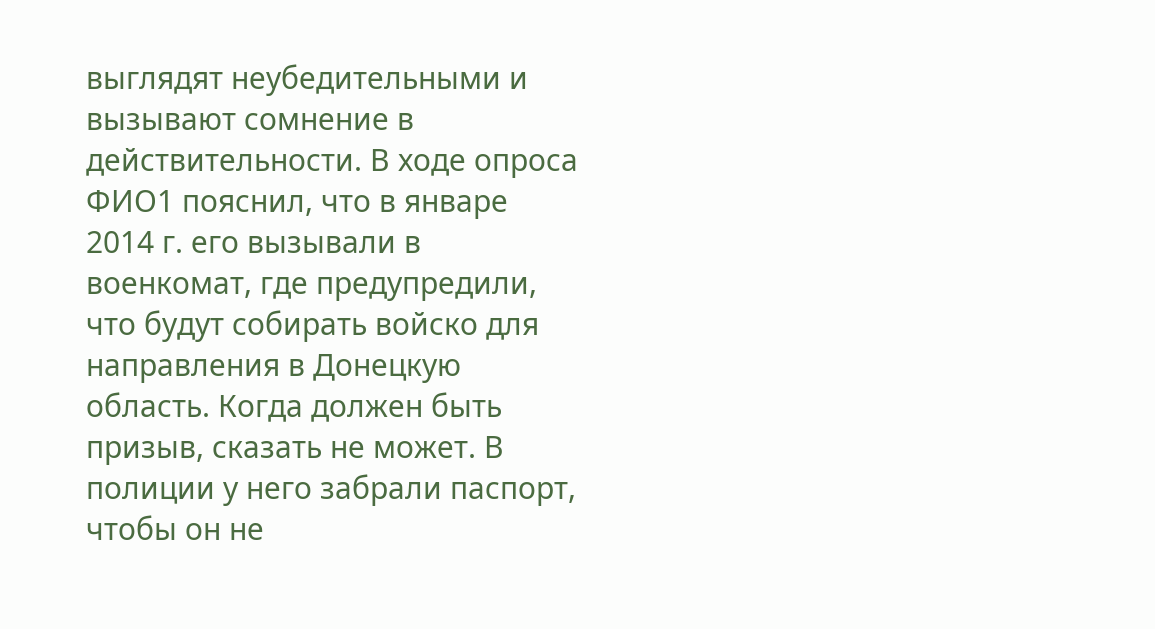выглядят неубедительными и вызывают сомнение в действительности. В ходе опроса ФИО1 пояснил, что в январе 2014 г. его вызывали в военкомат, где предупредили, что будут собирать войско для направления в Донецкую область. Когда должен быть призыв, сказать не может. В полиции у него забрали паспорт, чтобы он не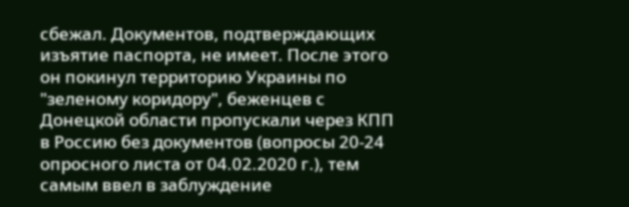сбежал. Документов, подтверждающих изъятие паспорта, не имеет. После этого он покинул территорию Украины по "зеленому коридору", беженцев с Донецкой области пропускали через КПП в Россию без документов (вопросы 20-24 опросного листа от 04.02.2020 г.), тем самым ввел в заблуждение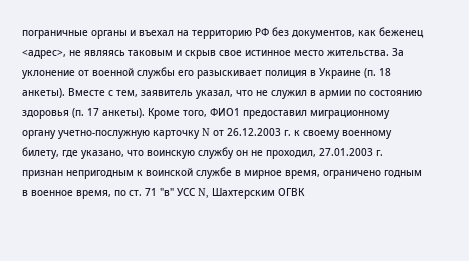пограничные органы и въехал на территорию РФ без документов, как беженец <адрес>, не являясь таковым и скрыв свое истинное место жительства. За уклонение от военной службы его разыскивает полиция в Украине (п. 18 анкеты). Вместе с тем, заявитель указал, что не служил в армии по состоянию здоровья (п. 17 анкеты). Кроме того, ФИО1 предоставил миграционному органу учетно-послужную карточку N от 26.12.2003 г. к своему военному билету, где указано, что воинскую службу он не проходил, 27.01.2003 г. признан непригодным к воинской службе в мирное время, ограничено годным в военное время, по ст. 71 "в" УСС N, Шахтерским ОГВК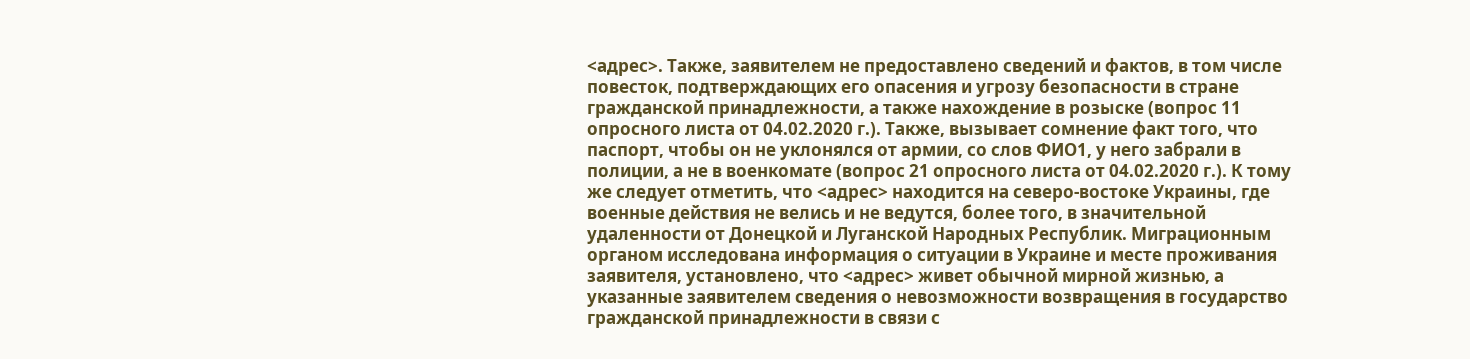<адрес>. Также, заявителем не предоставлено сведений и фактов, в том числе повесток, подтверждающих его опасения и угрозу безопасности в стране гражданской принадлежности, а также нахождение в розыске (вопрос 11 опросного листа от 04.02.2020 г.). Также, вызывает сомнение факт того, что паспорт, чтобы он не уклонялся от армии, со слов ФИО1, у него забрали в полиции, а не в военкомате (вопрос 21 опросного листа от 04.02.2020 г.). К тому же следует отметить, что <адрес> находится на северо-востоке Украины, где военные действия не велись и не ведутся, более того, в значительной удаленности от Донецкой и Луганской Народных Республик. Миграционным органом исследована информация о ситуации в Украине и месте проживания заявителя, установлено, что <адрес> живет обычной мирной жизнью, а указанные заявителем сведения о невозможности возвращения в государство гражданской принадлежности в связи с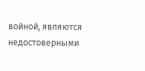войной, являются недостоверными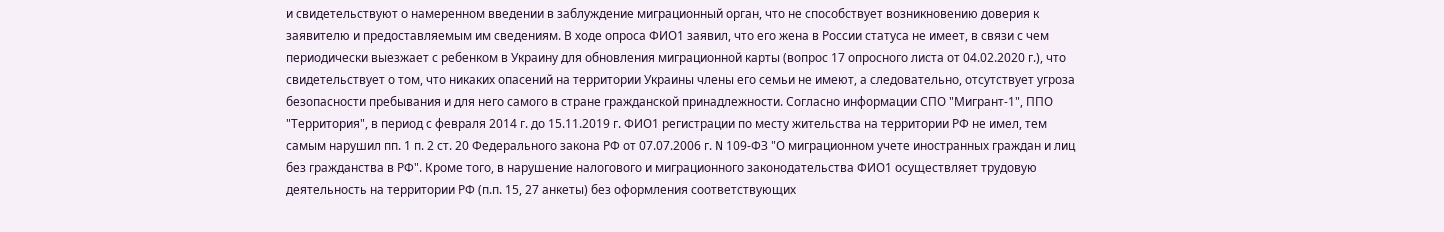и свидетельствуют о намеренном введении в заблуждение миграционный орган, что не способствует возникновению доверия к заявителю и предоставляемым им сведениям. В ходе опроса ФИО1 заявил, что его жена в России статуса не имеет, в связи с чем периодически выезжает с ребенком в Украину для обновления миграционной карты (вопрос 17 опросного листа от 04.02.2020 г.), что свидетельствует о том, что никаких опасений на территории Украины члены его семьи не имеют, а следовательно, отсутствует угроза безопасности пребывания и для него самого в стране гражданской принадлежности. Согласно информации СПО "Мигрант-1", ППО "Территория", в период с февраля 2014 г. до 15.11.2019 г. ФИО1 регистрации по месту жительства на территории РФ не имел, тем самым нарушил пп. 1 п. 2 ст. 20 Федерального закона РФ от 07.07.2006 г. N 109-ФЗ "О миграционном учете иностранных граждан и лиц без гражданства в РФ". Кроме того, в нарушение налогового и миграционного законодательства ФИО1 осуществляет трудовую деятельность на территории РФ (п.п. 15, 27 анкеты) без оформления соответствующих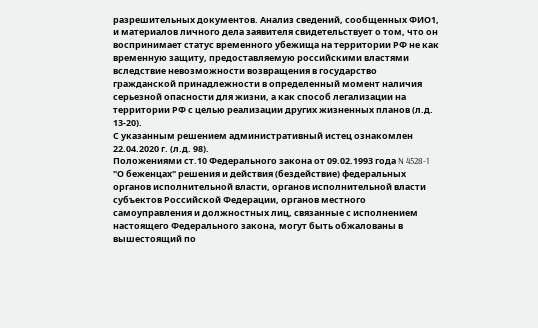разрешительных документов. Анализ сведений, сообщенных ФИО1, и материалов личного дела заявителя свидетельствует о том, что он воспринимает статус временного убежища на территории РФ не как временную защиту, предоставляемую российскими властями вследствие невозможности возвращения в государство гражданской принадлежности в определенный момент наличия серьезной опасности для жизни, а как способ легализации на территории РФ с целью реализации других жизненных планов (л.д. 13-20).
С указанным решением административный истец ознакомлен 22.04.2020 г. (л.д. 98).
Положениями ст.10 Федерального закона от 09.02.1993 года N 4528-1 "О беженцах" решения и действия (бездействие) федеральных органов исполнительной власти, органов исполнительной власти субъектов Российской Федерации, органов местного самоуправления и должностных лиц, связанные с исполнением настоящего Федерального закона, могут быть обжалованы в вышестоящий по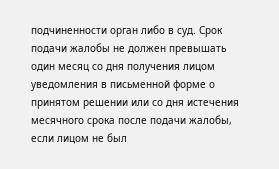подчиненности орган либо в суд. Срок подачи жалобы не должен превышать один месяц со дня получения лицом уведомления в письменной форме о принятом решении или со дня истечения месячного срока после подачи жалобы, если лицом не был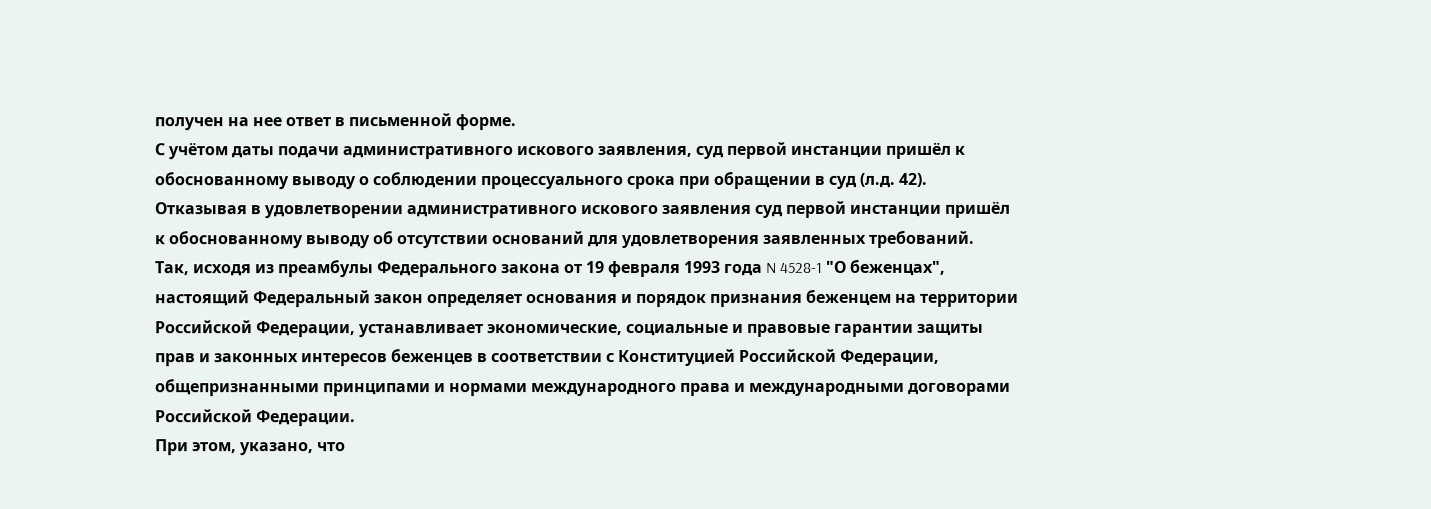получен на нее ответ в письменной форме.
С учётом даты подачи административного искового заявления, суд первой инстанции пришёл к обоснованному выводу о соблюдении процессуального срока при обращении в суд (л.д. 42).
Отказывая в удовлетворении административного искового заявления суд первой инстанции пришёл к обоснованному выводу об отсутствии оснований для удовлетворения заявленных требований.
Так, исходя из преамбулы Федерального закона от 19 февраля 1993 года N 4528-1 "О беженцах", настоящий Федеральный закон определяет основания и порядок признания беженцем на территории Российской Федерации, устанавливает экономические, социальные и правовые гарантии защиты прав и законных интересов беженцев в соответствии с Конституцией Российской Федерации, общепризнанными принципами и нормами международного права и международными договорами Российской Федерации.
При этом, указано, что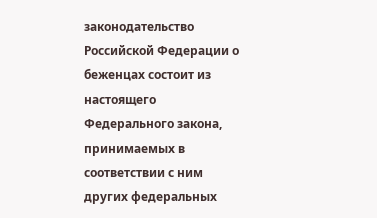законодательство Российской Федерации о беженцах состоит из настоящего Федерального закона, принимаемых в соответствии с ним других федеральных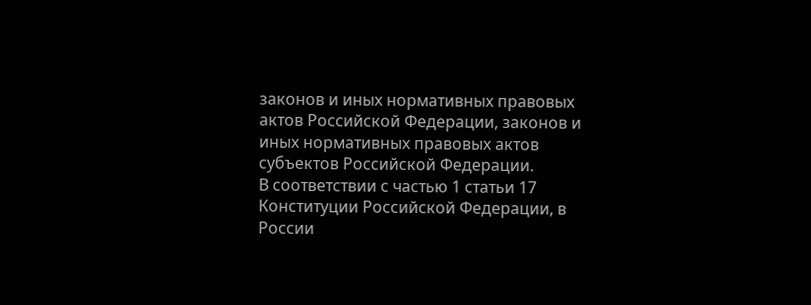законов и иных нормативных правовых актов Российской Федерации, законов и иных нормативных правовых актов субъектов Российской Федерации.
В соответствии с частью 1 статьи 17 Конституции Российской Федерации, в России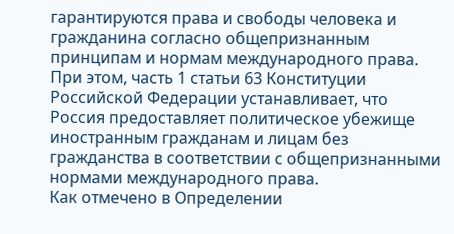гарантируются права и свободы человека и гражданина согласно общепризнанным принципам и нормам международного права.
При этом, часть 1 статьи 63 Конституции Российской Федерации устанавливает, что Россия предоставляет политическое убежище иностранным гражданам и лицам без гражданства в соответствии с общепризнанными нормами международного права.
Как отмечено в Определении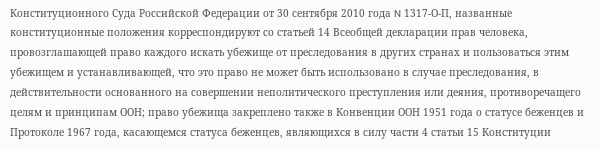Конституционного Суда Российской Федерации от 30 сентября 2010 года N 1317-О-П, названные конституционные положения корреспондируют со статьей 14 Всеобщей декларации прав человека, провозглашающей право каждого искать убежище от преследования в других странах и пользоваться этим убежищем и устанавливающей, что это право не может быть использовано в случае преследования, в действительности основанного на совершении неполитического преступления или деяния, противоречащего целям и принципам ООН; право убежища закреплено также в Конвенции ООН 1951 года о статусе беженцев и Протоколе 1967 года, касающемся статуса беженцев, являющихся в силу части 4 статьи 15 Конституции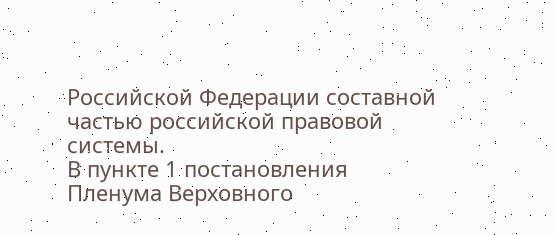Российской Федерации составной частью российской правовой системы.
В пункте 1 постановления Пленума Верховного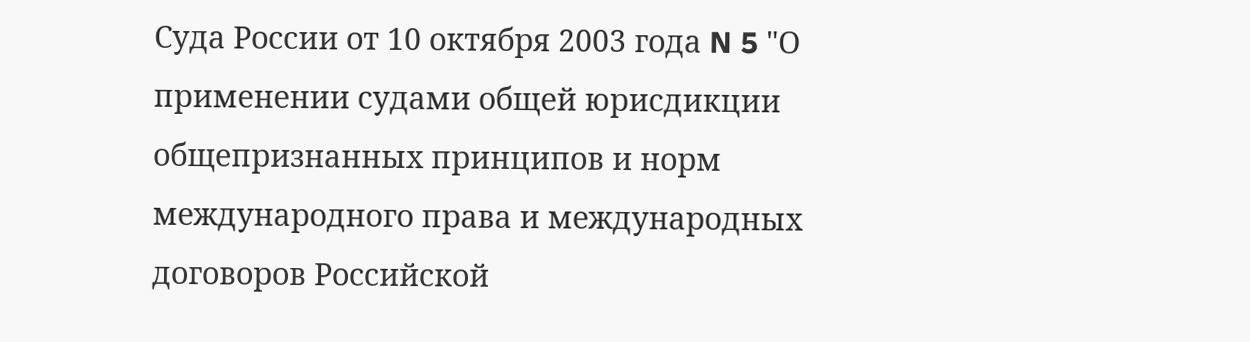Суда России от 10 октября 2003 года N 5 "О применении судами общей юрисдикции общепризнанных принципов и норм международного права и международных договоров Российской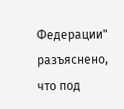Федерации" разъяснено, что под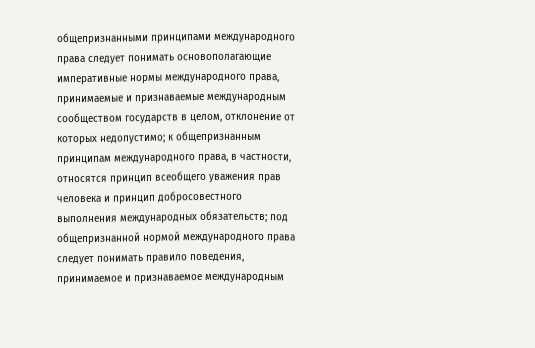общепризнанными принципами международного права следует понимать основополагающие императивные нормы международного права, принимаемые и признаваемые международным сообществом государств в целом, отклонение от которых недопустимо; к общепризнанным принципам международного права, в частности, относятся принцип всеобщего уважения прав человека и принцип добросовестного выполнения международных обязательств; под общепризнанной нормой международного права следует понимать правило поведения, принимаемое и признаваемое международным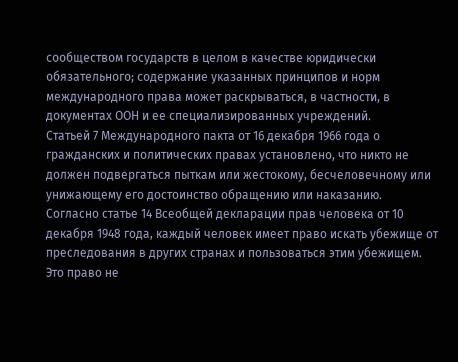сообществом государств в целом в качестве юридически обязательного; содержание указанных принципов и норм международного права может раскрываться, в частности, в документах ООН и ее специализированных учреждений.
Статьей 7 Международного пакта от 16 декабря 1966 года о гражданских и политических правах установлено, что никто не должен подвергаться пыткам или жестокому, бесчеловечному или унижающему его достоинство обращению или наказанию.
Согласно статье 14 Всеобщей декларации прав человека от 10 декабря 1948 года, каждый человек имеет право искать убежище от преследования в других странах и пользоваться этим убежищем. Это право не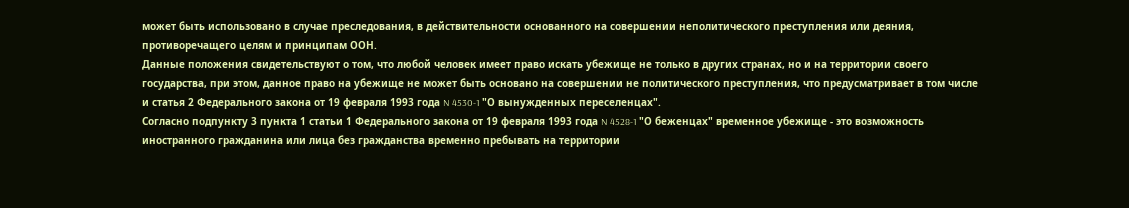может быть использовано в случае преследования, в действительности основанного на совершении неполитического преступления или деяния, противоречащего целям и принципам ООН.
Данные положения свидетельствуют о том, что любой человек имеет право искать убежище не только в других странах, но и на территории своего государства, при этом, данное право на убежище не может быть основано на совершении не политического преступления, что предусматривает в том числе и статья 2 Федерального закона от 19 февраля 1993 года N 4530-1 "О вынужденных переселенцах".
Согласно подпункту 3 пункта 1 статьи 1 Федерального закона от 19 февраля 1993 года N 4528-1 "О беженцах" временное убежище - это возможность иностранного гражданина или лица без гражданства временно пребывать на территории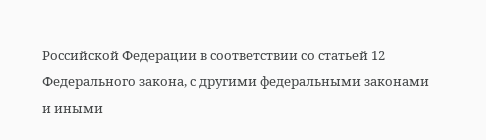Российской Федерации в соответствии со статьей 12 Федерального закона, с другими федеральными законами и иными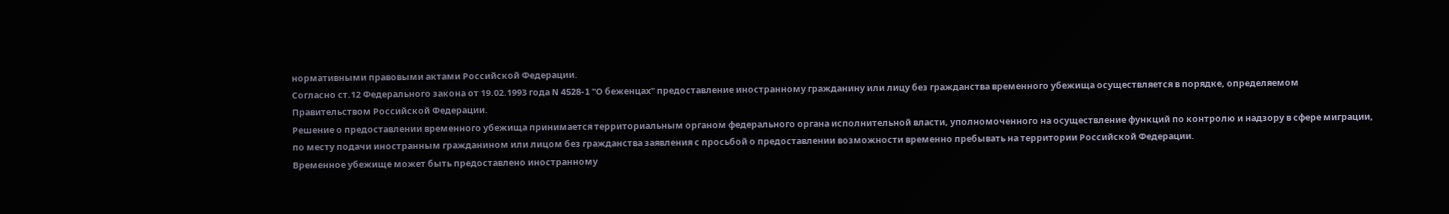нормативными правовыми актами Российской Федерации.
Согласно ст.12 Федерального закона от 19.02.1993 года N 4528-1 "О беженцах" предоставление иностранному гражданину или лицу без гражданства временного убежища осуществляется в порядке, определяемом Правительством Российской Федерации.
Решение о предоставлении временного убежища принимается территориальным органом федерального органа исполнительной власти, уполномоченного на осуществление функций по контролю и надзору в сфере миграции, по месту подачи иностранным гражданином или лицом без гражданства заявления с просьбой о предоставлении возможности временно пребывать на территории Российской Федерации.
Временное убежище может быть предоставлено иностранному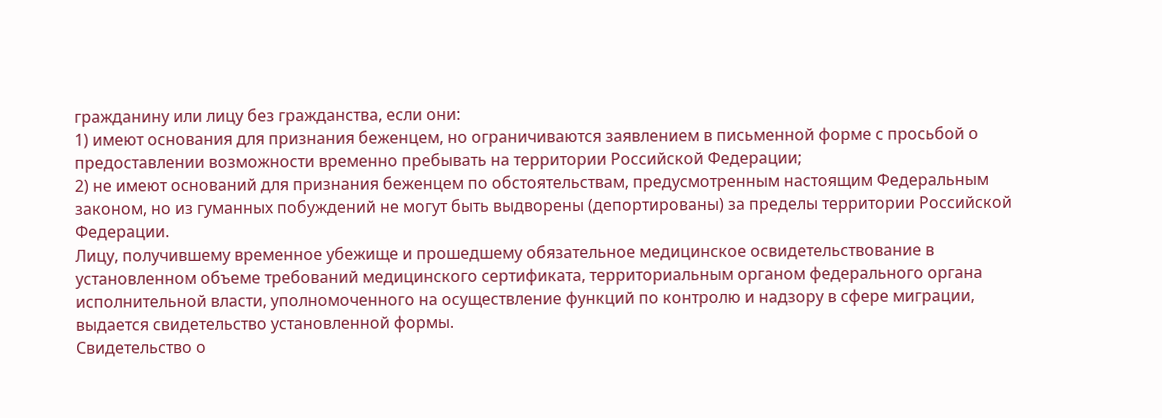гражданину или лицу без гражданства, если они:
1) имеют основания для признания беженцем, но ограничиваются заявлением в письменной форме с просьбой о предоставлении возможности временно пребывать на территории Российской Федерации;
2) не имеют оснований для признания беженцем по обстоятельствам, предусмотренным настоящим Федеральным законом, но из гуманных побуждений не могут быть выдворены (депортированы) за пределы территории Российской Федерации.
Лицу, получившему временное убежище и прошедшему обязательное медицинское освидетельствование в установленном объеме требований медицинского сертификата, территориальным органом федерального органа исполнительной власти, уполномоченного на осуществление функций по контролю и надзору в сфере миграции, выдается свидетельство установленной формы.
Свидетельство о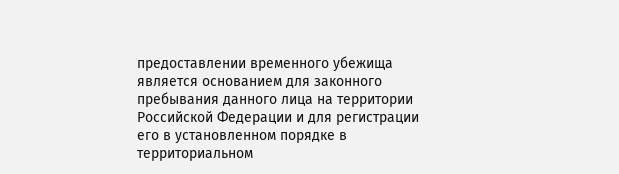предоставлении временного убежища является основанием для законного пребывания данного лица на территории Российской Федерации и для регистрации его в установленном порядке в территориальном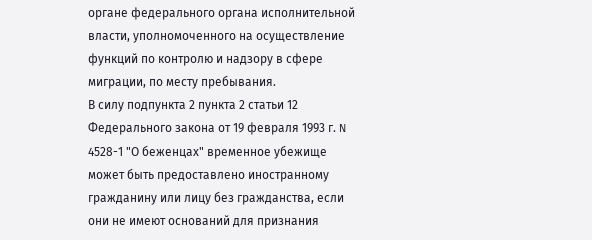органе федерального органа исполнительной власти, уполномоченного на осуществление функций по контролю и надзору в сфере миграции, по месту пребывания.
В силу подпункта 2 пункта 2 статьи 12 Федерального закона от 19 февраля 1993 г. N 4528-1 "О беженцах" временное убежище может быть предоставлено иностранному гражданину или лицу без гражданства, если они не имеют оснований для признания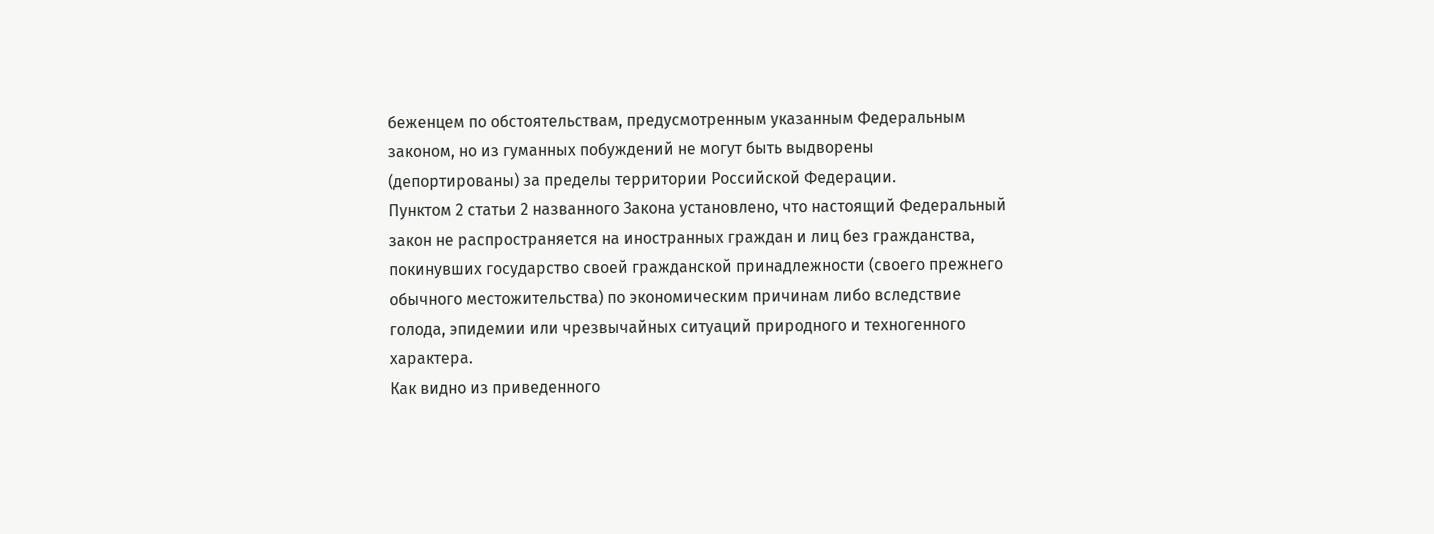беженцем по обстоятельствам, предусмотренным указанным Федеральным законом, но из гуманных побуждений не могут быть выдворены (депортированы) за пределы территории Российской Федерации.
Пунктом 2 статьи 2 названного Закона установлено, что настоящий Федеральный закон не распространяется на иностранных граждан и лиц без гражданства, покинувших государство своей гражданской принадлежности (своего прежнего обычного местожительства) по экономическим причинам либо вследствие голода, эпидемии или чрезвычайных ситуаций природного и техногенного характера.
Как видно из приведенного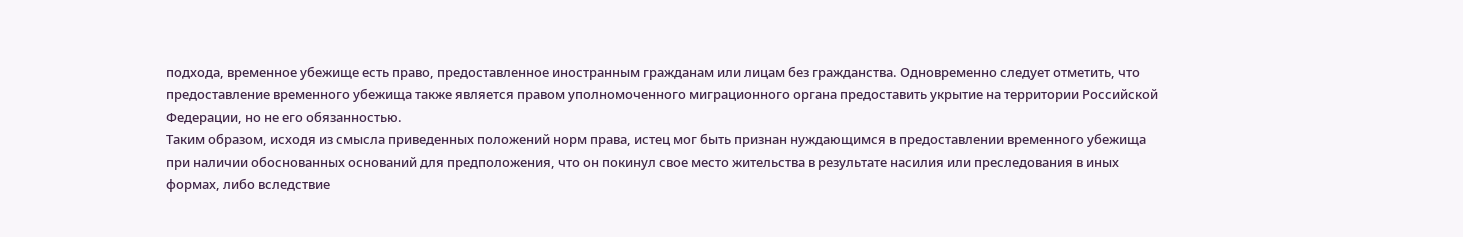подхода, временное убежище есть право, предоставленное иностранным гражданам или лицам без гражданства. Одновременно следует отметить, что предоставление временного убежища также является правом уполномоченного миграционного органа предоставить укрытие на территории Российской Федерации, но не его обязанностью.
Таким образом, исходя из смысла приведенных положений норм права, истец мог быть признан нуждающимся в предоставлении временного убежища при наличии обоснованных оснований для предположения, что он покинул свое место жительства в результате насилия или преследования в иных формах, либо вследствие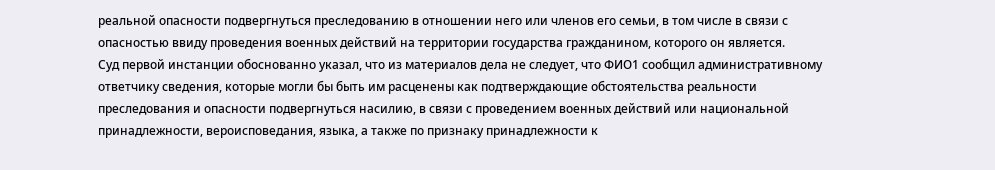реальной опасности подвергнуться преследованию в отношении него или членов его семьи, в том числе в связи с опасностью ввиду проведения военных действий на территории государства гражданином, которого он является.
Суд первой инстанции обоснованно указал, что из материалов дела не следует, что ФИО1 сообщил административному ответчику сведения, которые могли бы быть им расценены как подтверждающие обстоятельства реальности преследования и опасности подвергнуться насилию, в связи с проведением военных действий или национальной принадлежности, вероисповедания, языка, а также по признаку принадлежности к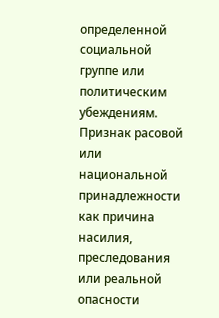определенной социальной группе или политическим убеждениям.
Признак расовой или национальной принадлежности как причина насилия, преследования или реальной опасности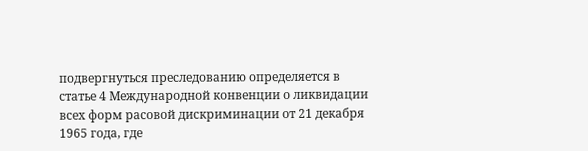подвергнуться преследованию определяется в статье 4 Международной конвенции о ликвидации всех форм расовой дискриминации от 21 декабря 1965 года, где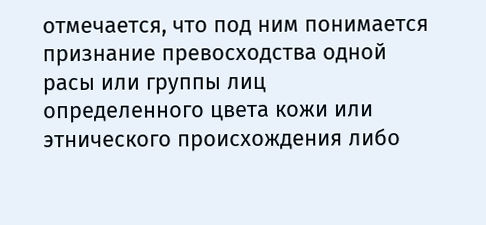отмечается, что под ним понимается признание превосходства одной расы или группы лиц определенного цвета кожи или этнического происхождения либо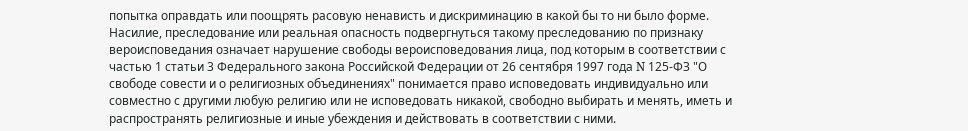попытка оправдать или поощрять расовую ненависть и дискриминацию в какой бы то ни было форме.
Насилие, преследование или реальная опасность подвергнуться такому преследованию по признаку вероисповедания означает нарушение свободы вероисповедования лица, под которым в соответствии с частью 1 статьи 3 Федерального закона Российской Федерации от 26 сентября 1997 года N 125-ФЗ "О свободе совести и о религиозных объединениях" понимается право исповедовать индивидуально или совместно с другими любую религию или не исповедовать никакой, свободно выбирать и менять, иметь и распространять религиозные и иные убеждения и действовать в соответствии с ними.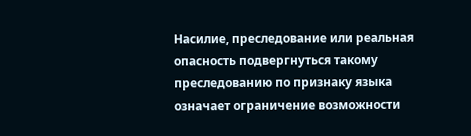Насилие, преследование или реальная опасность подвергнуться такому преследованию по признаку языка означает ограничение возможности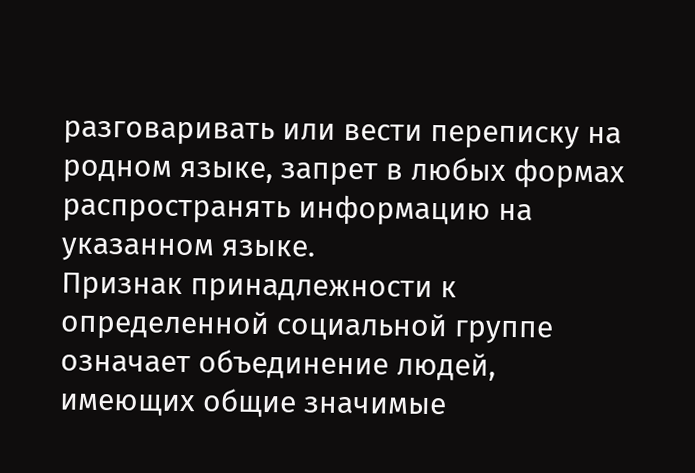разговаривать или вести переписку на родном языке, запрет в любых формах распространять информацию на указанном языке.
Признак принадлежности к определенной социальной группе означает объединение людей, имеющих общие значимые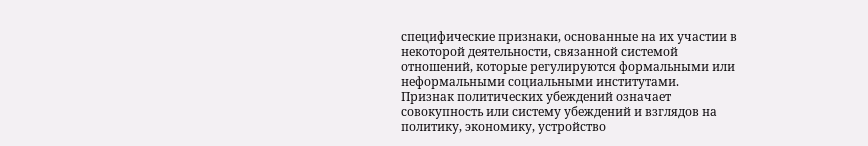специфические признаки, основанные на их участии в некоторой деятельности, связанной системой отношений, которые регулируются формальными или неформальными социальными институтами.
Признак политических убеждений означает совокупность или систему убеждений и взглядов на политику, экономику, устройство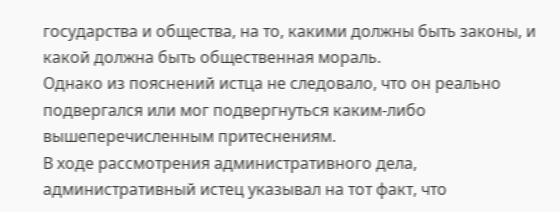государства и общества, на то, какими должны быть законы, и какой должна быть общественная мораль.
Однако из пояснений истца не следовало, что он реально подвергался или мог подвергнуться каким-либо вышеперечисленным притеснениям.
В ходе рассмотрения административного дела, административный истец указывал на тот факт, что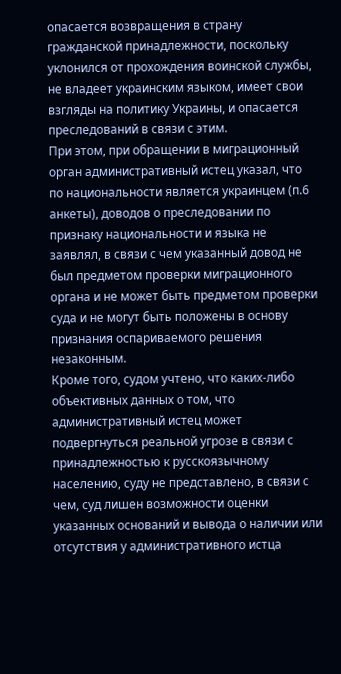опасается возвращения в страну гражданской принадлежности, поскольку уклонился от прохождения воинской службы, не владеет украинским языком, имеет свои взгляды на политику Украины, и опасается преследований в связи с этим.
При этом, при обращении в миграционный орган административный истец указал, что по национальности является украинцем (п.6 анкеты), доводов о преследовании по признаку национальности и языка не заявлял, в связи с чем указанный довод не был предметом проверки миграционного органа и не может быть предметом проверки суда и не могут быть положены в основу признания оспариваемого решения незаконным.
Кроме того, судом учтено, что каких-либо объективных данных о том, что административный истец может подвергнуться реальной угрозе в связи с принадлежностью к русскоязычному населению, суду не представлено, в связи с чем, суд лишен возможности оценки указанных оснований и вывода о наличии или отсутствия у административного истца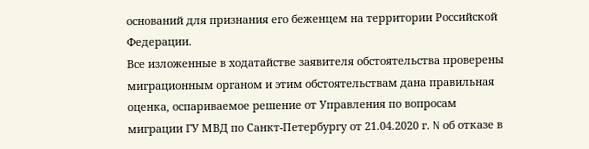оснований для признания его беженцем на территории Российской Федерации.
Все изложенные в ходатайстве заявителя обстоятельства проверены миграционным органом и этим обстоятельствам дана правильная оценка, оспариваемое решение от Управления по вопросам миграции ГУ МВД по Санкт-Петербургу от 21.04.2020 г. N об отказе в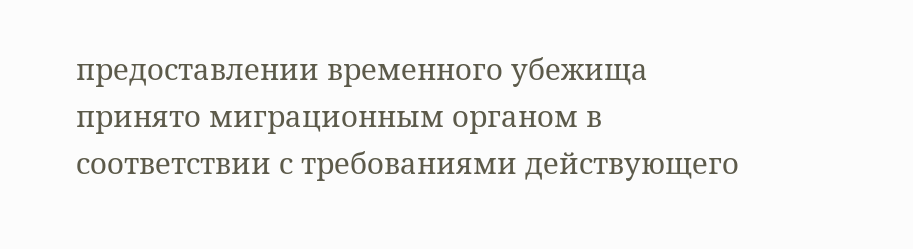предоставлении временного убежища принято миграционным органом в соответствии с требованиями действующего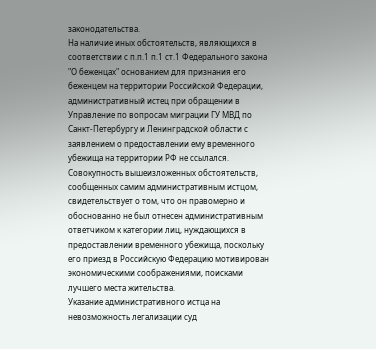законодательства.
На наличие иных обстоятельств, являющихся в соответствии с п.п.1 п.1 ст.1 Федерального закона "О беженцах" основанием для признания его беженцем на территории Российской Федерации, административный истец при обращении в Управление по вопросам миграции ГУ МВД по Санкт-Петербургу и Ленинградской области с заявлением о предоставлении ему временного убежища на территории РФ не ссылался.
Совокупность вышеизложенных обстоятельств, сообщенных самим административным истцом, свидетельствует о том, что он правомерно и обоснованно не был отнесен административным ответчиком к категории лиц, нуждающихся в предоставлении временного убежища, поскольку его приезд в Российскую Федерацию мотивирован экономическими соображениями, поисками лучшего места жительства.
Указание административного истца на невозможность легализации суд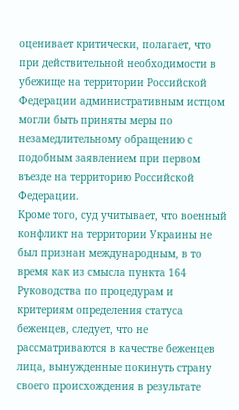оценивает критически, полагает, что при действительной необходимости в убежище на территории Российской Федерации административным истцом могли быть приняты меры по незамедлительному обращению с подобным заявлением при первом въезде на территорию Российской Федерации.
Кроме того, суд учитывает, что военный конфликт на территории Украины не был признан международным, в то время как из смысла пункта 164 Руководства по процедурам и критериям определения статуса беженцев, следует, что не рассматриваются в качестве беженцев лица, вынужденные покинуть страну своего происхождения в результате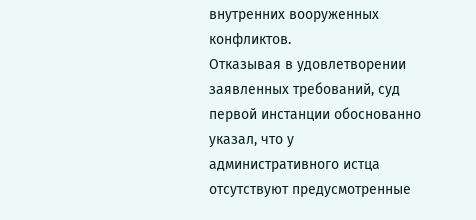внутренних вооруженных конфликтов.
Отказывая в удовлетворении заявленных требований, суд первой инстанции обоснованно указал, что у административного истца отсутствуют предусмотренные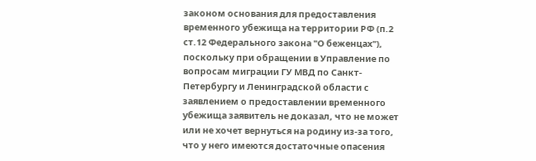законом основания для предоставления временного убежища на территории РФ (п.2 ст.12 Федерального закона "О беженцах"), поскольку при обращении в Управление по вопросам миграции ГУ МВД по Санкт-Петербургу и Ленинградской области с заявлением о предоставлении временного убежища заявитель не доказал, что не может или не хочет вернуться на родину из-за того, что у него имеются достаточные опасения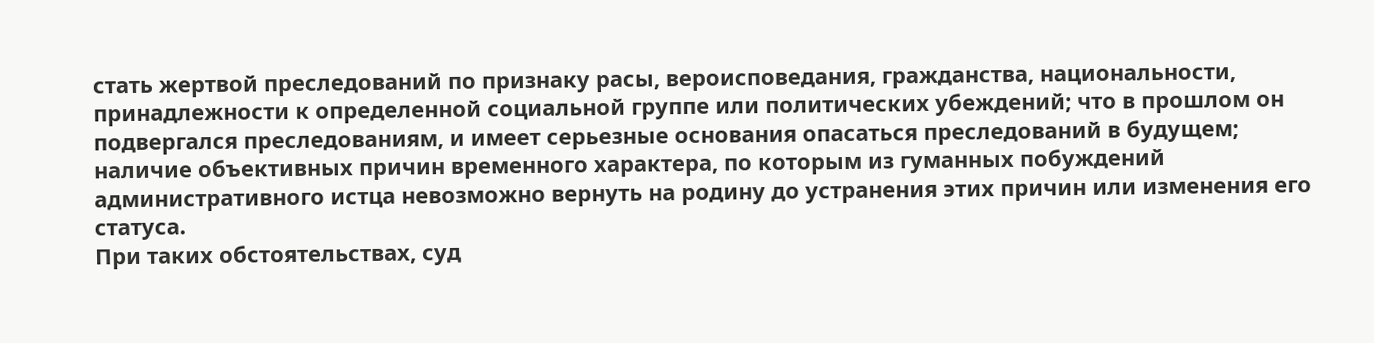стать жертвой преследований по признаку расы, вероисповедания, гражданства, национальности, принадлежности к определенной социальной группе или политических убеждений; что в прошлом он подвергался преследованиям, и имеет серьезные основания опасаться преследований в будущем; наличие объективных причин временного характера, по которым из гуманных побуждений административного истца невозможно вернуть на родину до устранения этих причин или изменения его статуса.
При таких обстоятельствах, суд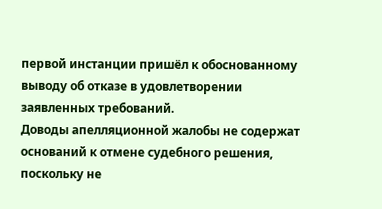первой инстанции пришёл к обоснованному выводу об отказе в удовлетворении заявленных требований.
Доводы апелляционной жалобы не содержат оснований к отмене судебного решения, поскольку не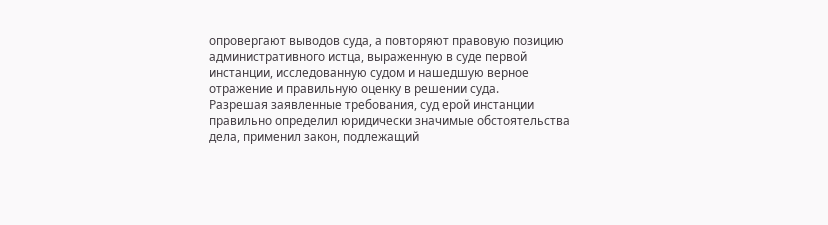опровергают выводов суда, а повторяют правовую позицию административного истца, выраженную в суде первой инстанции, исследованную судом и нашедшую верное отражение и правильную оценку в решении суда.
Разрешая заявленные требования, суд ерой инстанции правильно определил юридически значимые обстоятельства дела, применил закон, подлежащий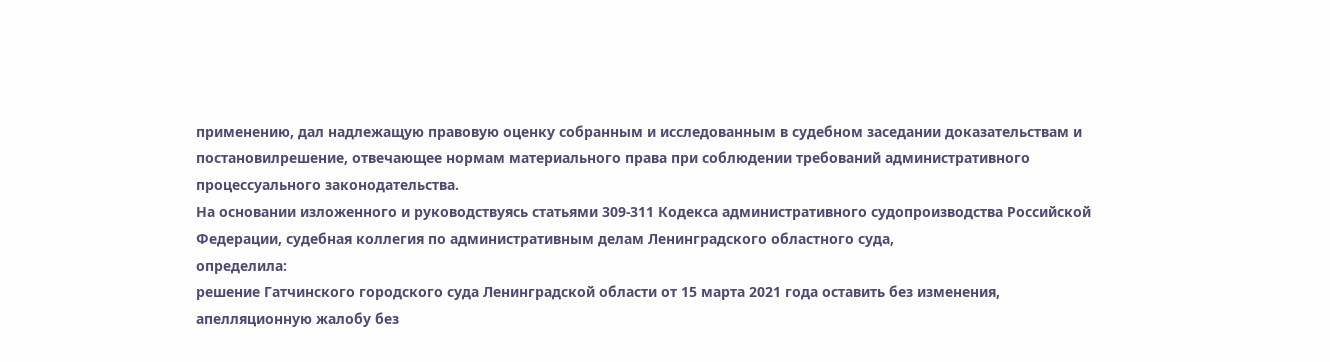применению, дал надлежащую правовую оценку собранным и исследованным в судебном заседании доказательствам и постановилрешение, отвечающее нормам материального права при соблюдении требований административного процессуального законодательства.
На основании изложенного и руководствуясь статьями 309-311 Кодекса административного судопроизводства Российской Федерации, судебная коллегия по административным делам Ленинградского областного суда,
определила:
решение Гатчинского городского суда Ленинградской области от 15 марта 2021 года оставить без изменения, апелляционную жалобу без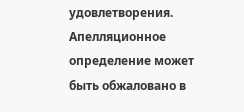удовлетворения.
Апелляционное определение может быть обжаловано в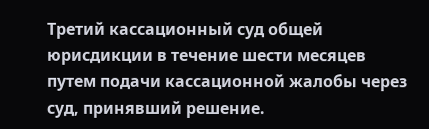Третий кассационный суд общей юрисдикции в течение шести месяцев путем подачи кассационной жалобы через суд, принявший решение.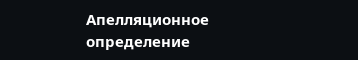Апелляционное определение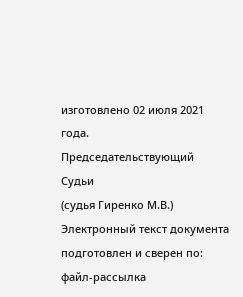изготовлено 02 июля 2021 года.
Председательствующий
Судьи
(судья Гиренко М.В.)
Электронный текст документа
подготовлен и сверен по:
файл-рассылка